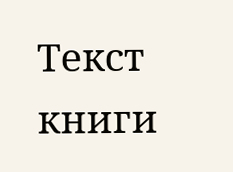Текст книги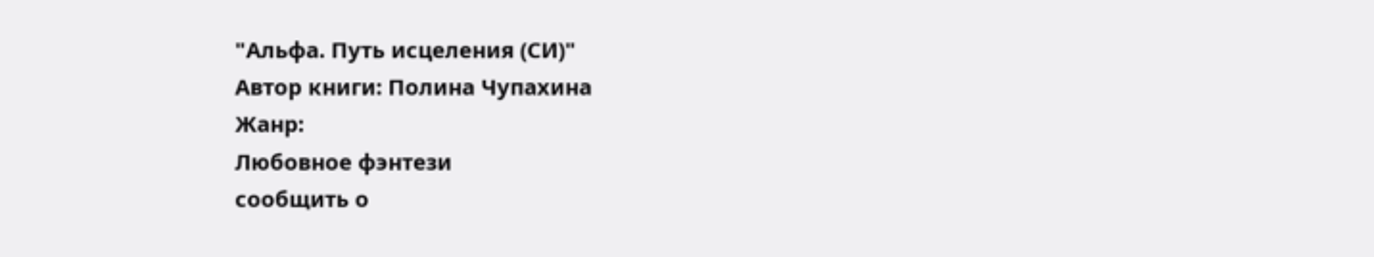"Альфа. Путь исцеления (СИ)"
Автор книги: Полина Чупахина
Жанр:
Любовное фэнтези
сообщить о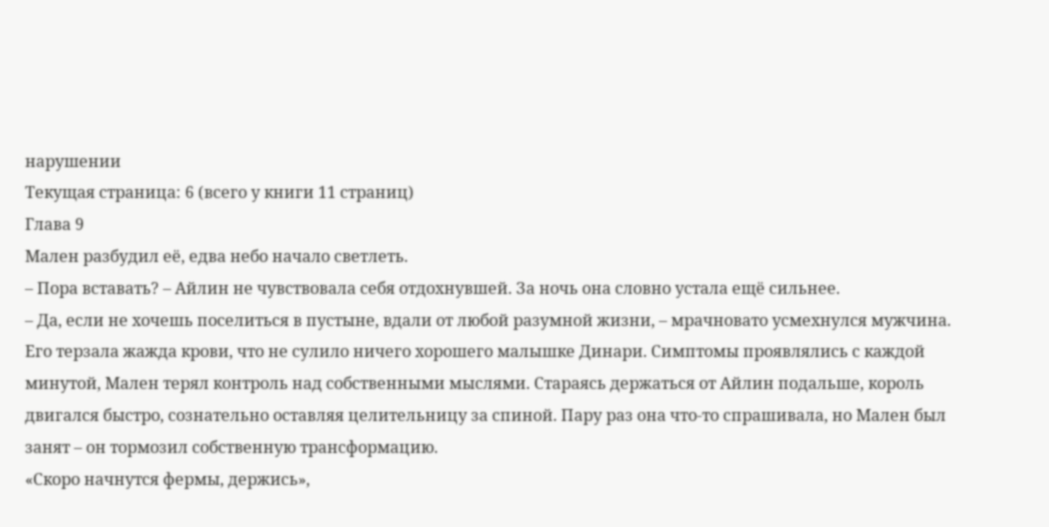нарушении
Текущая страница: 6 (всего у книги 11 страниц)
Глава 9
Мален разбудил её, едва небо начало светлеть.
– Пора вставать? – Айлин не чувствовала себя отдохнувшей. За ночь она словно устала ещё сильнее.
– Да, если не хочешь поселиться в пустыне, вдали от любой разумной жизни, – мрачновато усмехнулся мужчина. Его терзала жажда крови, что не сулило ничего хорошего малышке Динари. Симптомы проявлялись с каждой минутой, Мален терял контроль над собственными мыслями. Стараясь держаться от Айлин подальше, король двигался быстро, сознательно оставляя целительницу за спиной. Пару раз она что-то спрашивала, но Мален был занят – он тормозил собственную трансформацию.
«Скоро начнутся фермы, держись»,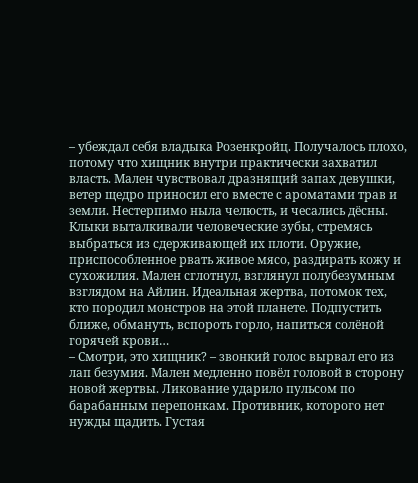– убеждал себя владыка Розенкройц. Получалось плохо, потому что хищник внутри практически захватил власть. Мален чувствовал дразнящий запах девушки, ветер щедро приносил его вместе с ароматами трав и земли. Нестерпимо ныла челюсть, и чесались дёсны. Клыки выталкивали человеческие зубы, стремясь выбраться из сдерживающей их плоти. Оружие, приспособленное рвать живое мясо, раздирать кожу и сухожилия. Мален сглотнул, взглянул полубезумным взглядом на Айлин. Идеальная жертва, потомок тех, кто породил монстров на этой планете. Подпустить ближе, обмануть, вспороть горло, напиться солёной горячей крови…
– Смотри, это хищник? – звонкий голос вырвал его из лап безумия. Мален медленно повёл головой в сторону новой жертвы. Ликование ударило пульсом по барабанным перепонкам. Противник, которого нет нужды щадить. Густая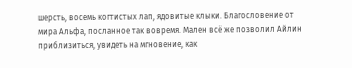шерсть, восемь когтистых лап, ядовитые клыки. Благословение от мира Альфа, посланное так вовремя. Мален всё же позволил Айлин приблизиться, увидеть на мгновение, как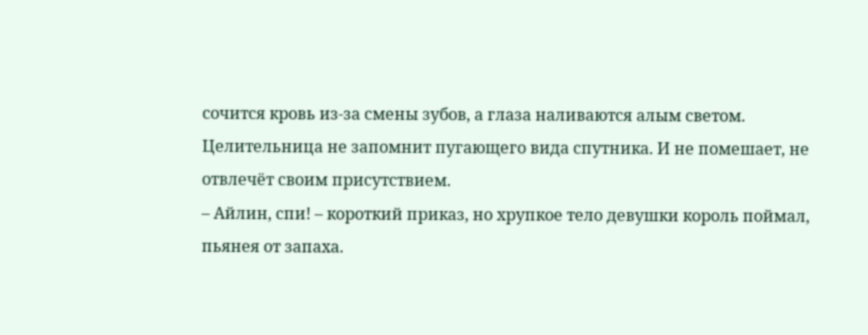сочится кровь из-за смены зубов, а глаза наливаются алым светом. Целительница не запомнит пугающего вида спутника. И не помешает, не отвлечёт своим присутствием.
– Айлин, спи! – короткий приказ, но хрупкое тело девушки король поймал, пьянея от запаха.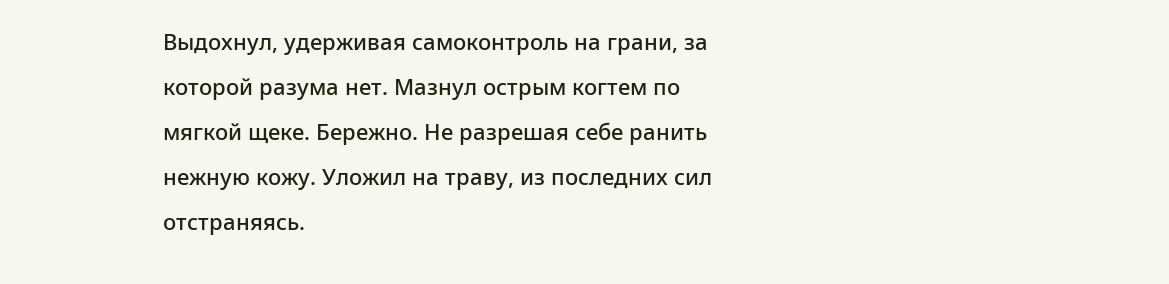Выдохнул, удерживая самоконтроль на грани, за которой разума нет. Мазнул острым когтем по мягкой щеке. Бережно. Не разрешая себе ранить нежную кожу. Уложил на траву, из последних сил отстраняясь.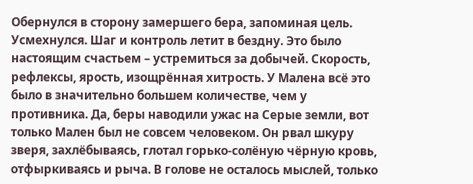Обернулся в сторону замершего бера, запоминая цель. Усмехнулся. Шаг и контроль летит в бездну. Это было настоящим счастьем – устремиться за добычей. Скорость, рефлексы, ярость, изощрённая хитрость. У Малена всё это было в значительно большем количестве, чем у противника. Да, беры наводили ужас на Серые земли, вот только Мален был не совсем человеком. Он рвал шкуру зверя, захлёбываясь, глотал горько-солёную чёрную кровь, отфыркиваясь и рыча. В голове не осталось мыслей, только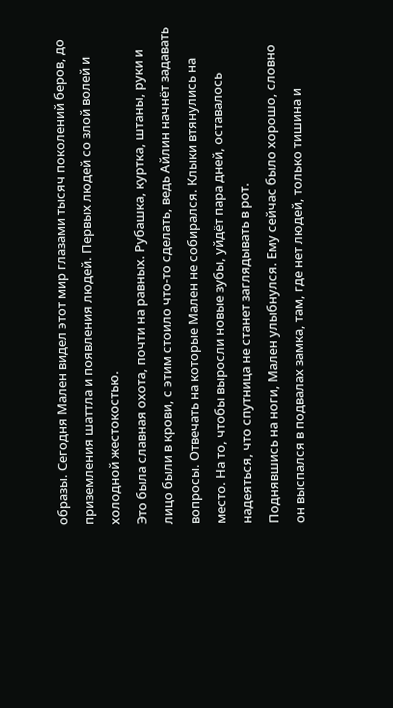образы. Сегодня Мален видел этот мир глазами тысяч поколений беров, до приземления шаттла и появления людей. Первых людей со злой волей и холодной жестокостью.
Это была славная охота, почти на равных. Рубашка, куртка, штаны, руки и лицо были в крови, с этим стоило что-то сделать, ведь Айлин начнёт задавать вопросы. Отвечать на которые Мален не собирался. Клыки втянулись на место. На то, чтобы выросли новые зубы, уйдёт пара дней, оставалось надеяться, что спутница не станет заглядывать в рот.
Поднявшись на ноги, Мален улыбнулся. Ему сейчас было хорошо, словно он выспался в подвалах замка, там, где нет людей, только тишина и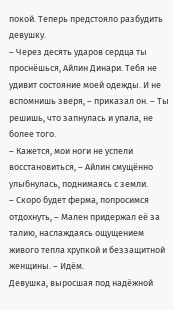покой. Теперь предстояло разбудить девушку.
– Через десять ударов сердца ты проснёшься, Айлин Динари. Тебя не удивит состояние моей одежды. И не вспомнишь зверя, – приказал он. – Ты решишь, что запнулась и упала, не более того.
– Кажется, мои ноги не успели восстановиться, – Айлин смущённо улыбнулась, поднимаясь с земли.
– Скоро будет ферма, попросимся отдохнуть, – Мален придержал её за талию, наслаждаясь ощущением живого тепла хрупкой и беззащитной женщины. – Идём.
Девушка, выросшая под надёжной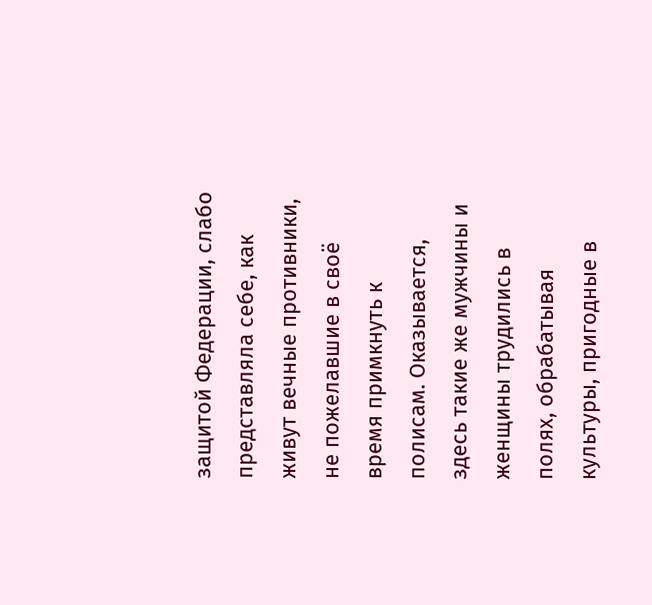защитой Федерации, слабо представляла себе, как живут вечные противники, не пожелавшие в своё время примкнуть к полисам. Оказывается, здесь такие же мужчины и женщины трудились в полях, обрабатывая культуры, пригодные в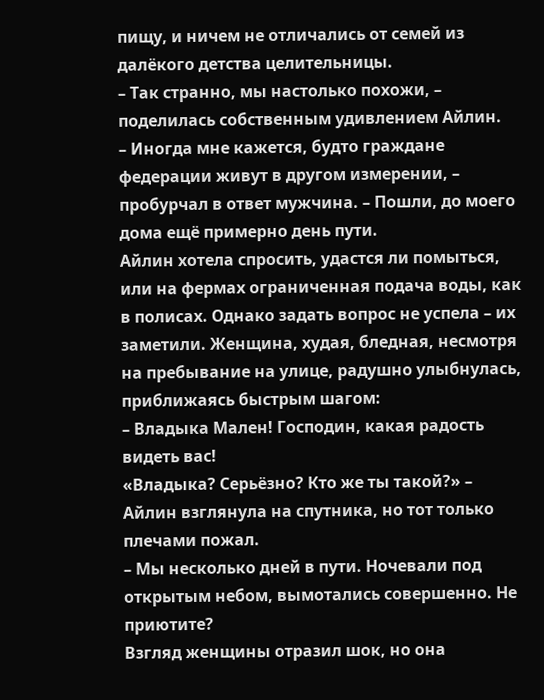пищу, и ничем не отличались от семей из далёкого детства целительницы.
– Так странно, мы настолько похожи, – поделилась собственным удивлением Айлин.
– Иногда мне кажется, будто граждане федерации живут в другом измерении, – пробурчал в ответ мужчина. – Пошли, до моего дома ещё примерно день пути.
Айлин хотела спросить, удастся ли помыться, или на фермах ограниченная подача воды, как в полисах. Однако задать вопрос не успела – их заметили. Женщина, худая, бледная, несмотря на пребывание на улице, радушно улыбнулась, приближаясь быстрым шагом:
– Владыка Мален! Господин, какая радость видеть вас!
«Владыка? Серьёзно? Кто же ты такой?» – Айлин взглянула на спутника, но тот только плечами пожал.
– Мы несколько дней в пути. Ночевали под открытым небом, вымотались совершенно. Не приютите?
Взгляд женщины отразил шок, но она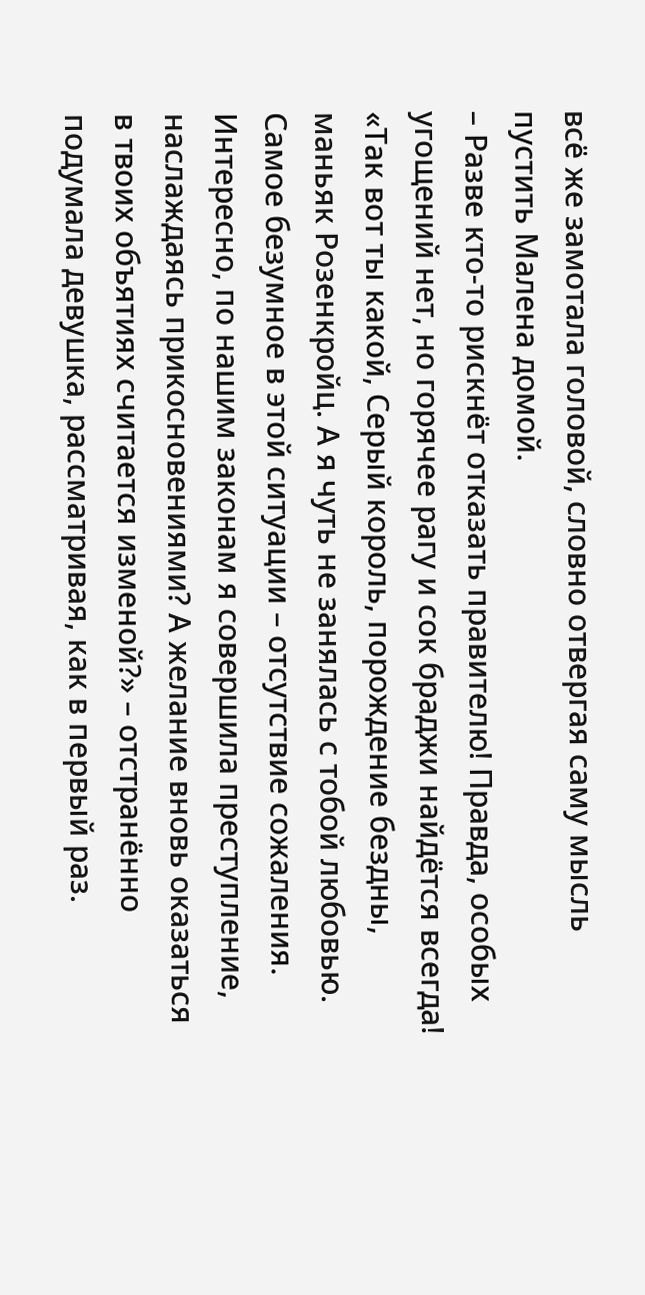всё же замотала головой, словно отвергая саму мысль пустить Малена домой.
– Разве кто-то рискнёт отказать правителю! Правда, особых угощений нет, но горячее рагу и сок браджи найдётся всегда!
«Так вот ты какой, Серый король, порождение бездны, маньяк Розенкройц. А я чуть не занялась с тобой любовью. Самое безумное в этой ситуации – отсутствие сожаления. Интересно, по нашим законам я совершила преступление, наслаждаясь прикосновениями? А желание вновь оказаться в твоих объятиях считается изменой?» – отстранённо подумала девушка, рассматривая, как в первый раз.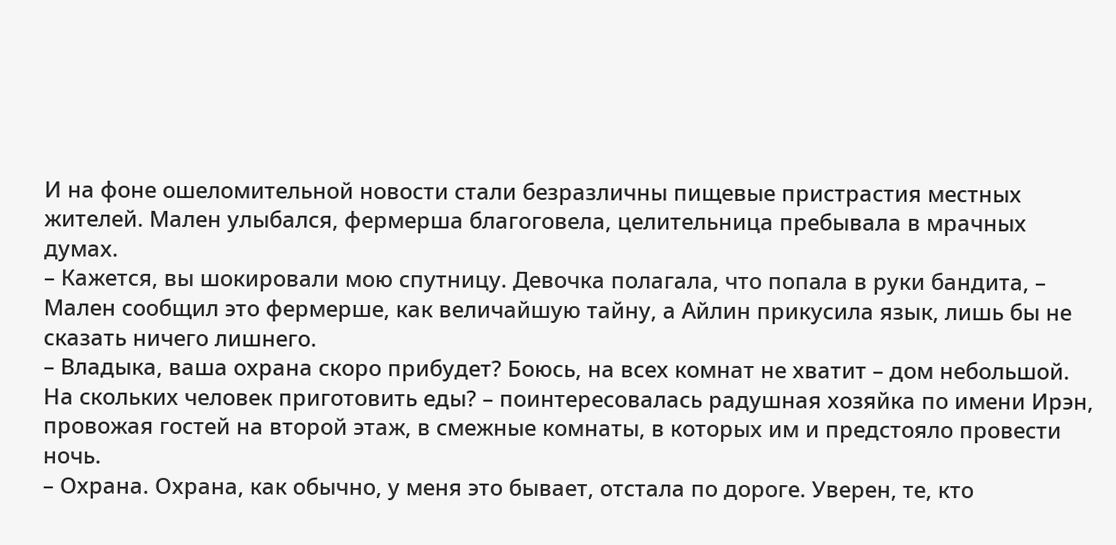И на фоне ошеломительной новости стали безразличны пищевые пристрастия местных жителей. Мален улыбался, фермерша благоговела, целительница пребывала в мрачных думах.
– Кажется, вы шокировали мою спутницу. Девочка полагала, что попала в руки бандита, – Мален сообщил это фермерше, как величайшую тайну, а Айлин прикусила язык, лишь бы не сказать ничего лишнего.
– Владыка, ваша охрана скоро прибудет? Боюсь, на всех комнат не хватит – дом небольшой. На скольких человек приготовить еды? – поинтересовалась радушная хозяйка по имени Ирэн, провожая гостей на второй этаж, в смежные комнаты, в которых им и предстояло провести ночь.
– Охрана. Охрана, как обычно, у меня это бывает, отстала по дороге. Уверен, те, кто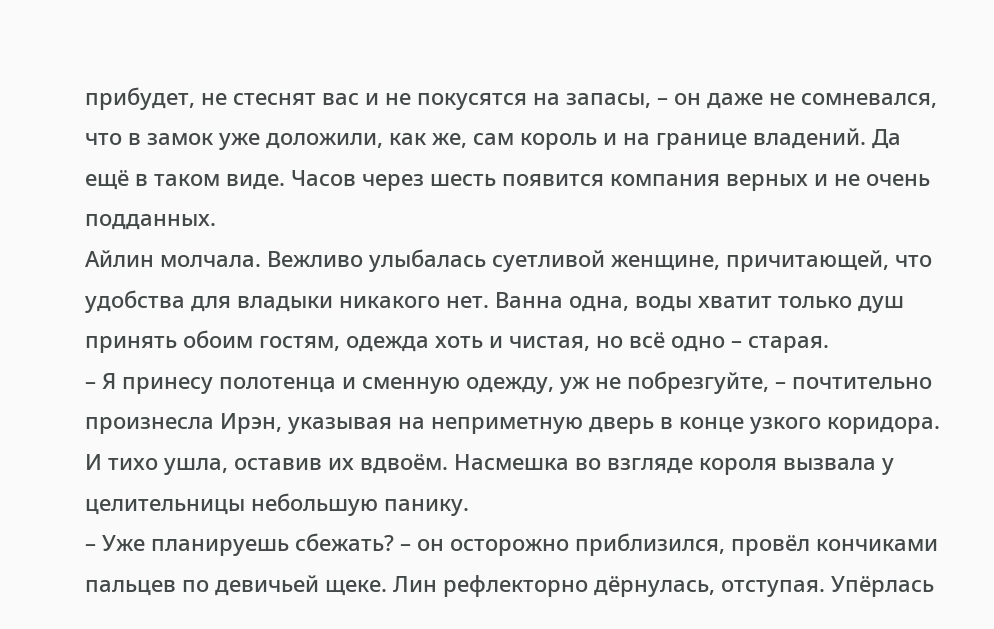прибудет, не стеснят вас и не покусятся на запасы, – он даже не сомневался, что в замок уже доложили, как же, сам король и на границе владений. Да ещё в таком виде. Часов через шесть появится компания верных и не очень подданных.
Айлин молчала. Вежливо улыбалась суетливой женщине, причитающей, что удобства для владыки никакого нет. Ванна одна, воды хватит только душ принять обоим гостям, одежда хоть и чистая, но всё одно – старая.
– Я принесу полотенца и сменную одежду, уж не побрезгуйте, – почтительно произнесла Ирэн, указывая на неприметную дверь в конце узкого коридора. И тихо ушла, оставив их вдвоём. Насмешка во взгляде короля вызвала у целительницы небольшую панику.
– Уже планируешь сбежать? – он осторожно приблизился, провёл кончиками пальцев по девичьей щеке. Лин рефлекторно дёрнулась, отступая. Упёрлась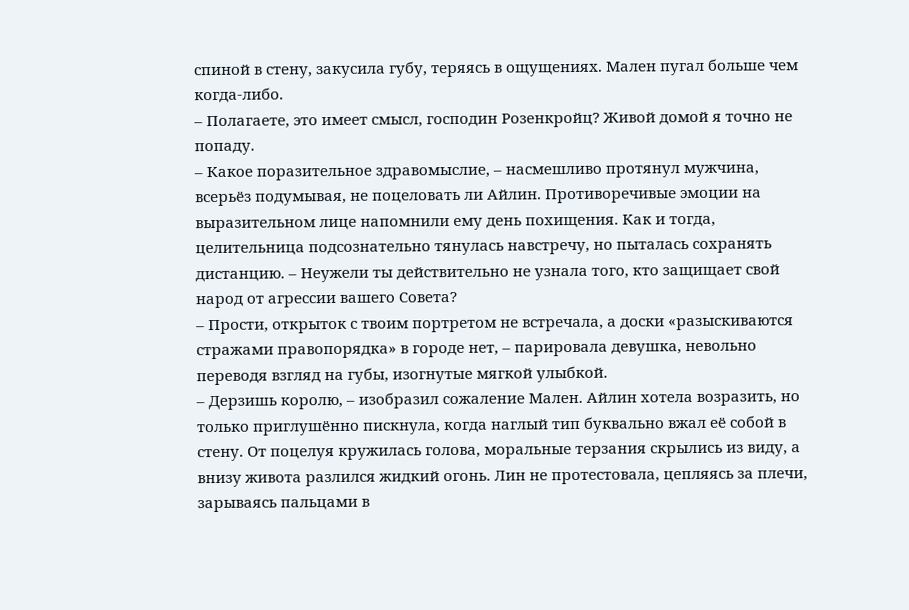спиной в стену, закусила губу, теряясь в ощущениях. Мален пугал больше чем когда-либо.
– Полагаете, это имеет смысл, господин Розенкройц? Живой домой я точно не попаду.
– Какое поразительное здравомыслие, – насмешливо протянул мужчина, всерьёз подумывая, не поцеловать ли Айлин. Противоречивые эмоции на выразительном лице напомнили ему день похищения. Как и тогда, целительница подсознательно тянулась навстречу, но пыталась сохранять дистанцию. – Неужели ты действительно не узнала того, кто защищает свой народ от агрессии вашего Совета?
– Прости, открыток с твоим портретом не встречала, а доски «разыскиваются стражами правопорядка» в городе нет, – парировала девушка, невольно переводя взгляд на губы, изогнутые мягкой улыбкой.
– Дерзишь королю, – изобразил сожаление Мален. Айлин хотела возразить, но только приглушённо пискнула, когда наглый тип буквально вжал её собой в стену. От поцелуя кружилась голова, моральные терзания скрылись из виду, а внизу живота разлился жидкий огонь. Лин не протестовала, цепляясь за плечи, зарываясь пальцами в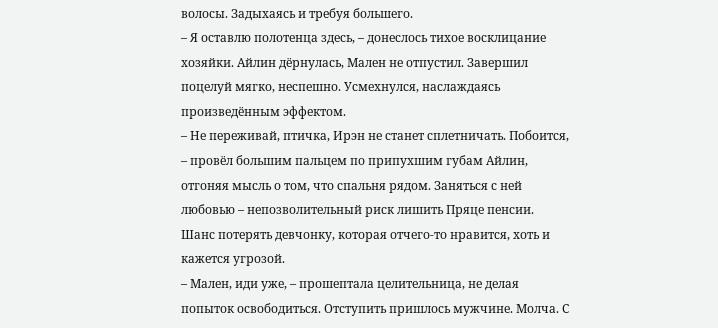волосы. Задыхаясь и требуя большего.
– Я оставлю полотенца здесь, – донеслось тихое восклицание хозяйки. Айлин дёрнулась, Мален не отпустил. Завершил поцелуй мягко, неспешно. Усмехнулся, наслаждаясь произведённым эффектом.
– Не переживай, птичка, Ирэн не станет сплетничать. Побоится, – провёл большим пальцем по припухшим губам Айлин, отгоняя мысль о том, что спальня рядом. Заняться с ней любовью – непозволительный риск лишить Пряце пенсии. Шанс потерять девчонку, которая отчего-то нравится, хоть и кажется угрозой.
– Мален, иди уже, – прошептала целительница, не делая попыток освободиться. Отступить пришлось мужчине. Молча. С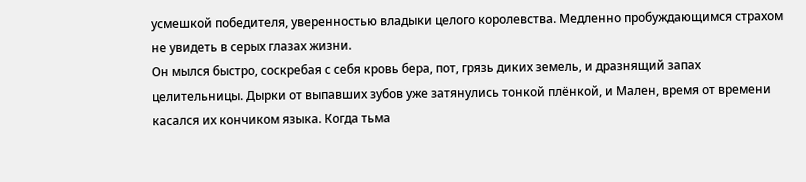усмешкой победителя, уверенностью владыки целого королевства. Медленно пробуждающимся страхом не увидеть в серых глазах жизни.
Он мылся быстро, соскребая с себя кровь бера, пот, грязь диких земель, и дразнящий запах целительницы. Дырки от выпавших зубов уже затянулись тонкой плёнкой, и Мален, время от времени касался их кончиком языка. Когда тьма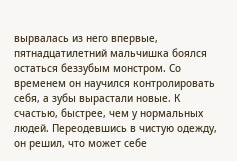вырвалась из него впервые, пятнадцатилетний мальчишка боялся остаться беззубым монстром. Со временем он научился контролировать себя, а зубы вырастали новые. К счастью, быстрее, чем у нормальных людей. Переодевшись в чистую одежду, он решил, что может себе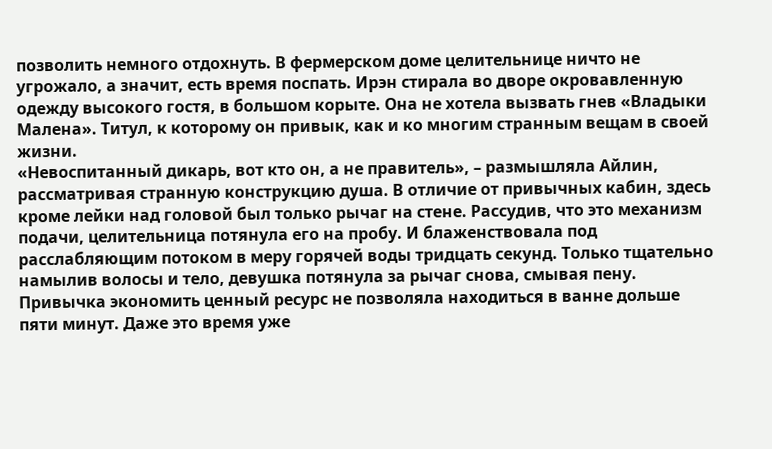позволить немного отдохнуть. В фермерском доме целительнице ничто не угрожало, а значит, есть время поспать. Ирэн стирала во дворе окровавленную одежду высокого гостя, в большом корыте. Она не хотела вызвать гнев «Владыки Малена». Титул, к которому он привык, как и ко многим странным вещам в своей жизни.
«Невоспитанный дикарь, вот кто он, а не правитель», – размышляла Айлин, рассматривая странную конструкцию душа. В отличие от привычных кабин, здесь кроме лейки над головой был только рычаг на стене. Рассудив, что это механизм подачи, целительница потянула его на пробу. И блаженствовала под расслабляющим потоком в меру горячей воды тридцать секунд. Только тщательно намылив волосы и тело, девушка потянула за рычаг снова, смывая пену. Привычка экономить ценный ресурс не позволяла находиться в ванне дольше пяти минут. Даже это время уже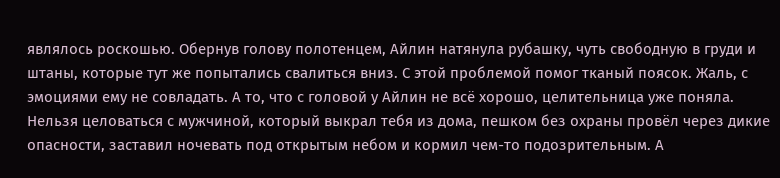являлось роскошью. Обернув голову полотенцем, Айлин натянула рубашку, чуть свободную в груди и штаны, которые тут же попытались свалиться вниз. С этой проблемой помог тканый поясок. Жаль, с эмоциями ему не совладать. А то, что с головой у Айлин не всё хорошо, целительница уже поняла. Нельзя целоваться с мужчиной, который выкрал тебя из дома, пешком без охраны провёл через дикие опасности, заставил ночевать под открытым небом и кормил чем-то подозрительным. А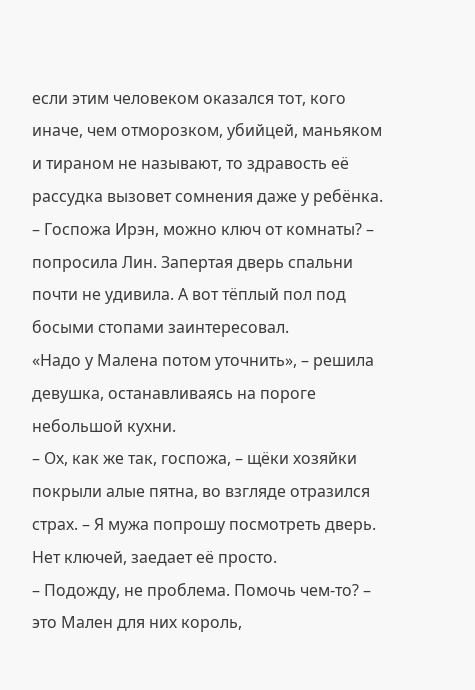если этим человеком оказался тот, кого иначе, чем отморозком, убийцей, маньяком и тираном не называют, то здравость её рассудка вызовет сомнения даже у ребёнка.
– Госпожа Ирэн, можно ключ от комнаты? – попросила Лин. Запертая дверь спальни почти не удивила. А вот тёплый пол под босыми стопами заинтересовал.
«Надо у Малена потом уточнить», – решила девушка, останавливаясь на пороге небольшой кухни.
– Ох, как же так, госпожа, – щёки хозяйки покрыли алые пятна, во взгляде отразился страх. – Я мужа попрошу посмотреть дверь. Нет ключей, заедает её просто.
– Подожду, не проблема. Помочь чем-то? – это Мален для них король,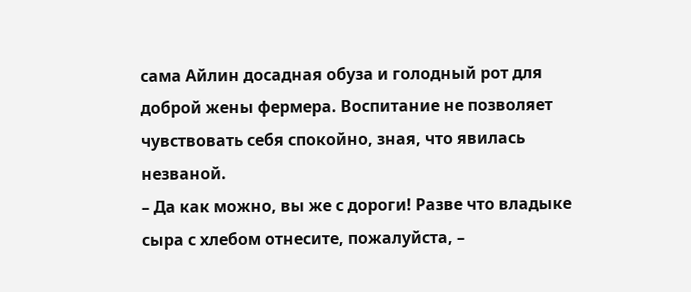сама Айлин досадная обуза и голодный рот для доброй жены фермера. Воспитание не позволяет чувствовать себя спокойно, зная, что явилась незваной.
– Да как можно, вы же с дороги! Разве что владыке сыра с хлебом отнесите, пожалуйста, –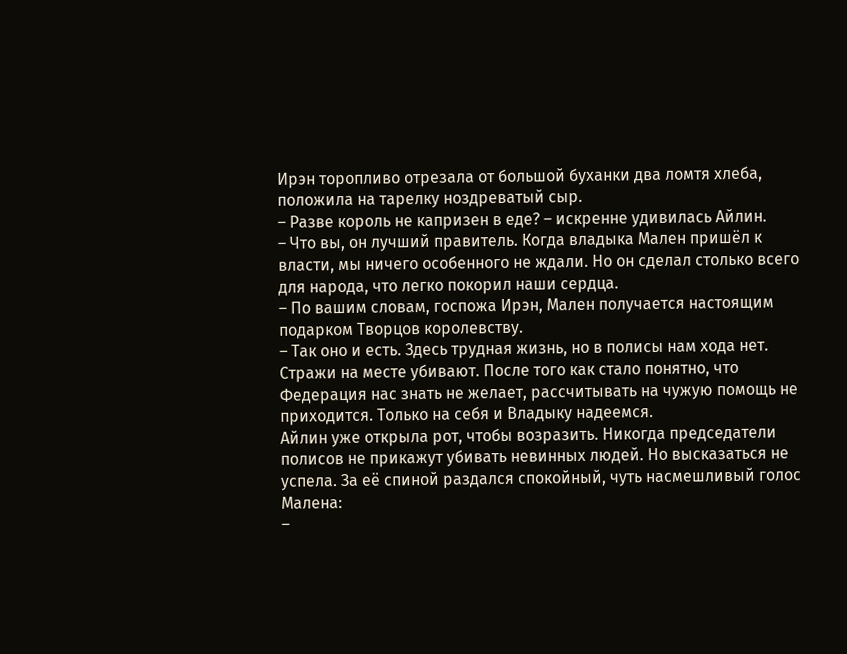Ирэн торопливо отрезала от большой буханки два ломтя хлеба, положила на тарелку ноздреватый сыр.
– Разве король не капризен в еде? – искренне удивилась Айлин.
– Что вы, он лучший правитель. Когда владыка Мален пришёл к власти, мы ничего особенного не ждали. Но он сделал столько всего для народа, что легко покорил наши сердца.
– По вашим словам, госпожа Ирэн, Мален получается настоящим подарком Творцов королевству.
– Так оно и есть. Здесь трудная жизнь, но в полисы нам хода нет. Стражи на месте убивают. После того как стало понятно, что Федерация нас знать не желает, рассчитывать на чужую помощь не приходится. Только на себя и Владыку надеемся.
Айлин уже открыла рот, чтобы возразить. Никогда председатели полисов не прикажут убивать невинных людей. Но высказаться не успела. За её спиной раздался спокойный, чуть насмешливый голос Малена:
–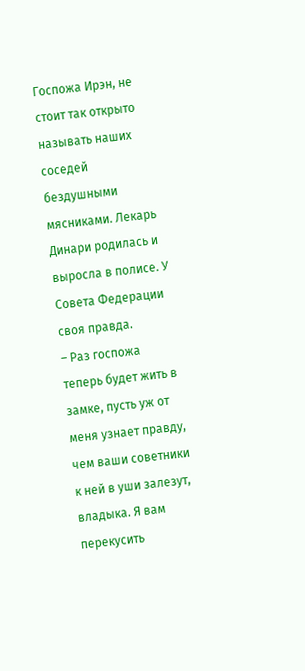Госпожа Ирэн, не стоит так открыто называть наших соседей бездушными мясниками. Лекарь Динари родилась и выросла в полисе. У Совета Федерации своя правда.
– Раз госпожа теперь будет жить в замке, пусть уж от меня узнает правду, чем ваши советники к ней в уши залезут, владыка. Я вам перекусить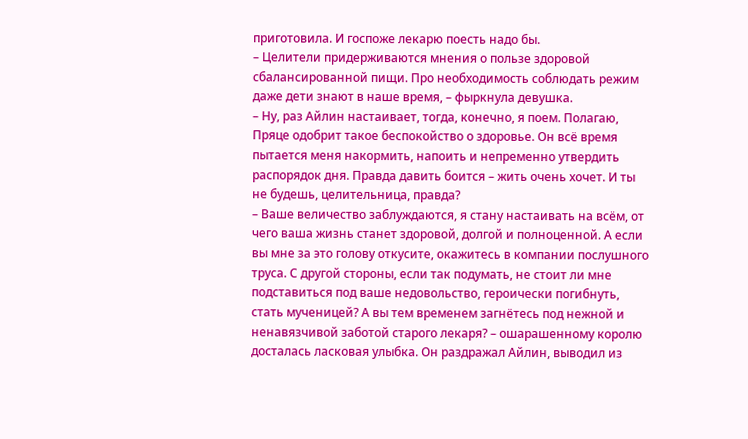приготовила. И госпоже лекарю поесть надо бы.
– Целители придерживаются мнения о пользе здоровой сбалансированной пищи. Про необходимость соблюдать режим даже дети знают в наше время, – фыркнула девушка.
– Ну, раз Айлин настаивает, тогда, конечно, я поем. Полагаю, Пряце одобрит такое беспокойство о здоровье. Он всё время пытается меня накормить, напоить и непременно утвердить распорядок дня. Правда давить боится – жить очень хочет. И ты не будешь, целительница, правда?
– Ваше величество заблуждаются, я стану настаивать на всём, от чего ваша жизнь станет здоровой, долгой и полноценной. А если вы мне за это голову откусите, окажитесь в компании послушного труса. С другой стороны, если так подумать, не стоит ли мне подставиться под ваше недовольство, героически погибнуть, стать мученицей? А вы тем временем загнётесь под нежной и ненавязчивой заботой старого лекаря? – ошарашенному королю досталась ласковая улыбка. Он раздражал Айлин, выводил из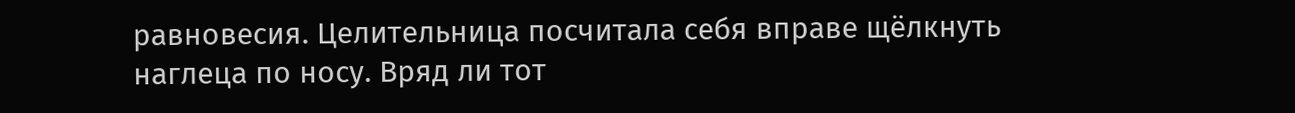равновесия. Целительница посчитала себя вправе щёлкнуть наглеца по носу. Вряд ли тот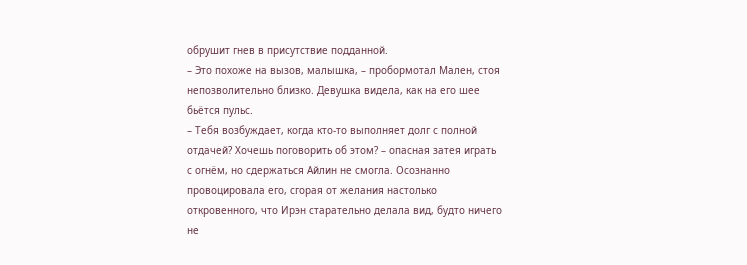обрушит гнев в присутствие подданной.
– Это похоже на вызов, малышка, – пробормотал Мален, стоя непозволительно близко. Девушка видела, как на его шее бьётся пульс.
– Тебя возбуждает, когда кто-то выполняет долг с полной отдачей? Хочешь поговорить об этом? – опасная затея играть с огнём, но сдержаться Айлин не смогла. Осознанно провоцировала его, сгорая от желания настолько откровенного, что Ирэн старательно делала вид, будто ничего не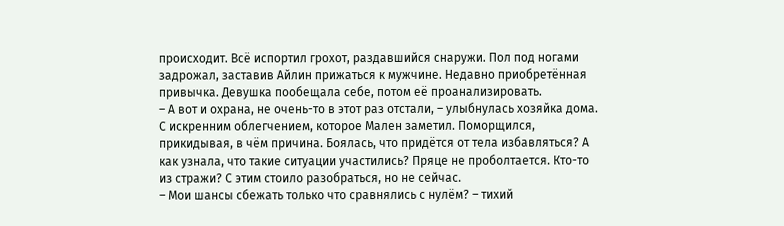происходит. Всё испортил грохот, раздавшийся снаружи. Пол под ногами задрожал, заставив Айлин прижаться к мужчине. Недавно приобретённая привычка. Девушка пообещала себе, потом её проанализировать.
– А вот и охрана, не очень-то в этот раз отстали, – улыбнулась хозяйка дома. С искренним облегчением, которое Мален заметил. Поморщился, прикидывая, в чём причина. Боялась, что придётся от тела избавляться? А как узнала, что такие ситуации участились? Пряце не проболтается. Кто-то из стражи? С этим стоило разобраться, но не сейчас.
– Мои шансы сбежать только что сравнялись с нулём? – тихий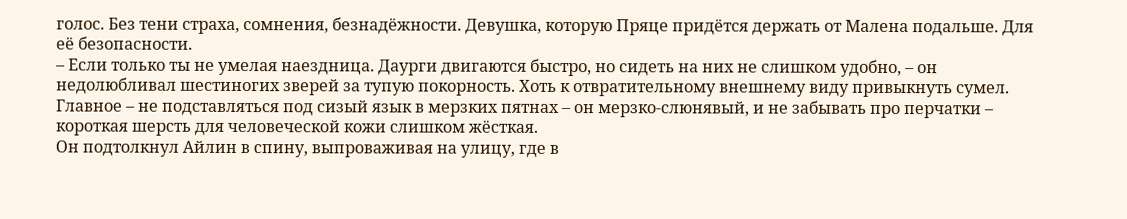голос. Без тени страха, сомнения, безнадёжности. Девушка, которую Пряце придётся держать от Малена подальше. Для её безопасности.
– Если только ты не умелая наездница. Даурги двигаются быстро, но сидеть на них не слишком удобно, – он недолюбливал шестиногих зверей за тупую покорность. Хоть к отвратительному внешнему виду привыкнуть сумел. Главное – не подставляться под сизый язык в мерзких пятнах – он мерзко-слюнявый, и не забывать про перчатки – короткая шерсть для человеческой кожи слишком жёсткая.
Он подтолкнул Айлин в спину, выпроваживая на улицу, где в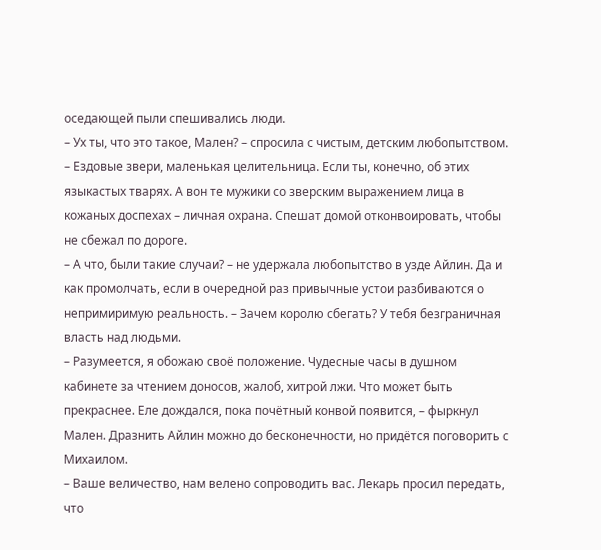оседающей пыли спешивались люди.
– Ух ты, что это такое, Мален? – спросила с чистым, детским любопытством.
– Ездовые звери, маленькая целительница. Если ты, конечно, об этих языкастых тварях. А вон те мужики со зверским выражением лица в кожаных доспехах – личная охрана. Спешат домой отконвоировать, чтобы не сбежал по дороге.
– А что, были такие случаи? – не удержала любопытство в узде Айлин. Да и как промолчать, если в очередной раз привычные устои разбиваются о непримиримую реальность. – Зачем королю сбегать? У тебя безграничная власть над людьми.
– Разумеется, я обожаю своё положение. Чудесные часы в душном кабинете за чтением доносов, жалоб, хитрой лжи. Что может быть прекраснее. Еле дождался, пока почётный конвой появится, – фыркнул Мален. Дразнить Айлин можно до бесконечности, но придётся поговорить с Михаилом.
– Ваше величество, нам велено сопроводить вас. Лекарь просил передать, что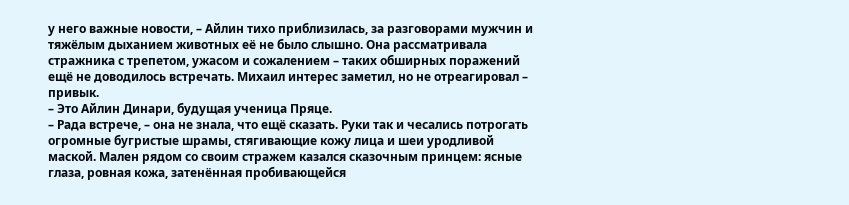у него важные новости, – Айлин тихо приблизилась, за разговорами мужчин и тяжёлым дыханием животных её не было слышно. Она рассматривала стражника с трепетом, ужасом и сожалением – таких обширных поражений ещё не доводилось встречать. Михаил интерес заметил, но не отреагировал – привык.
– Это Айлин Динари, будущая ученица Пряце.
– Рада встрече, – она не знала, что ещё сказать. Руки так и чесались потрогать огромные бугристые шрамы, стягивающие кожу лица и шеи уродливой маской. Мален рядом со своим стражем казался сказочным принцем: ясные глаза, ровная кожа, затенённая пробивающейся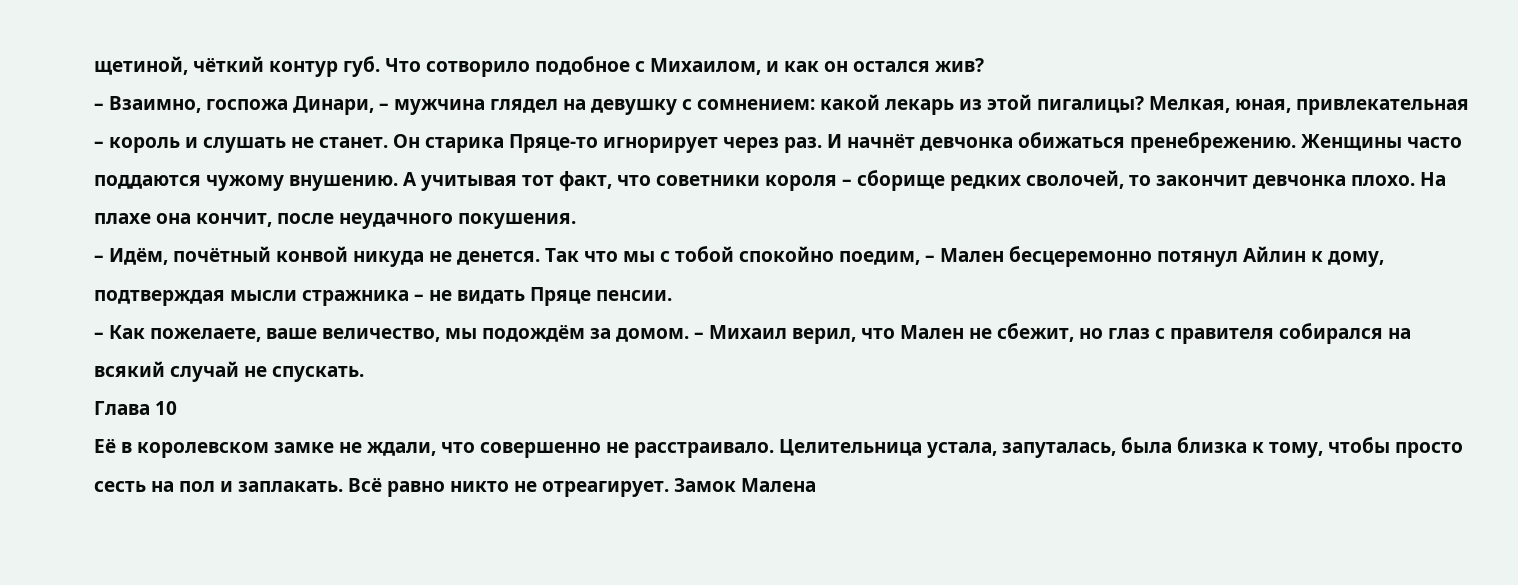щетиной, чёткий контур губ. Что сотворило подобное с Михаилом, и как он остался жив?
– Взаимно, госпожа Динари, – мужчина глядел на девушку с сомнением: какой лекарь из этой пигалицы? Мелкая, юная, привлекательная – король и слушать не станет. Он старика Пряце-то игнорирует через раз. И начнёт девчонка обижаться пренебрежению. Женщины часто поддаются чужому внушению. А учитывая тот факт, что советники короля – сборище редких сволочей, то закончит девчонка плохо. На плахе она кончит, после неудачного покушения.
– Идём, почётный конвой никуда не денется. Так что мы с тобой спокойно поедим, – Мален бесцеремонно потянул Айлин к дому, подтверждая мысли стражника – не видать Пряце пенсии.
– Как пожелаете, ваше величество, мы подождём за домом. – Михаил верил, что Мален не сбежит, но глаз с правителя собирался на всякий случай не спускать.
Глава 10
Её в королевском замке не ждали, что совершенно не расстраивало. Целительница устала, запуталась, была близка к тому, чтобы просто сесть на пол и заплакать. Всё равно никто не отреагирует. Замок Малена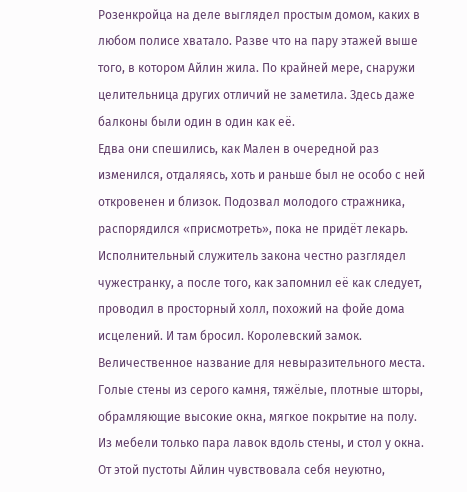Розенкройца на деле выглядел простым домом, каких в любом полисе хватало. Разве что на пару этажей выше того, в котором Айлин жила. По крайней мере, снаружи целительница других отличий не заметила. Здесь даже балконы были один в один как её.
Едва они спешились, как Мален в очередной раз изменился, отдаляясь, хоть и раньше был не особо с ней откровенен и близок. Подозвал молодого стражника, распорядился «присмотреть», пока не придёт лекарь. Исполнительный служитель закона честно разглядел чужестранку, а после того, как запомнил её как следует, проводил в просторный холл, похожий на фойе дома исцелений. И там бросил. Королевский замок. Величественное название для невыразительного места. Голые стены из серого камня, тяжёлые, плотные шторы, обрамляющие высокие окна, мягкое покрытие на полу. Из мебели только пара лавок вдоль стены, и стол у окна. От этой пустоты Айлин чувствовала себя неуютно,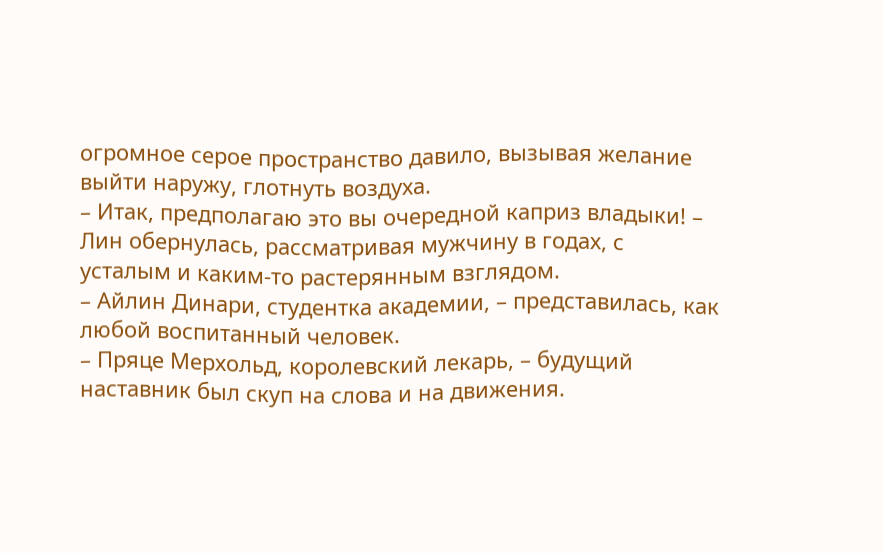огромное серое пространство давило, вызывая желание выйти наружу, глотнуть воздуха.
– Итак, предполагаю это вы очередной каприз владыки! – Лин обернулась, рассматривая мужчину в годах, с усталым и каким-то растерянным взглядом.
– Айлин Динари, студентка академии, – представилась, как любой воспитанный человек.
– Пряце Мерхольд, королевский лекарь, – будущий наставник был скуп на слова и на движения.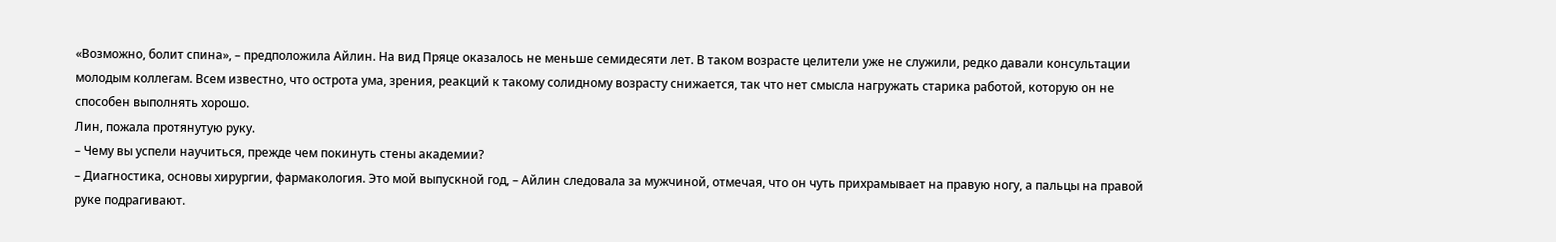«Возможно, болит спина», – предположила Айлин. На вид Пряце оказалось не меньше семидесяти лет. В таком возрасте целители уже не служили, редко давали консультации молодым коллегам. Всем известно, что острота ума, зрения, реакций к такому солидному возрасту снижается, так что нет смысла нагружать старика работой, которую он не способен выполнять хорошо.
Лин, пожала протянутую руку.
– Чему вы успели научиться, прежде чем покинуть стены академии?
– Диагностика, основы хирургии, фармакология. Это мой выпускной год, – Айлин следовала за мужчиной, отмечая, что он чуть прихрамывает на правую ногу, а пальцы на правой руке подрагивают.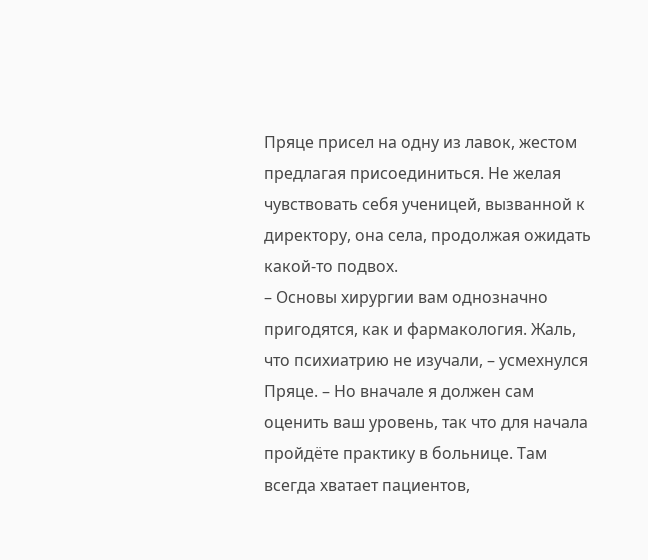Пряце присел на одну из лавок, жестом предлагая присоединиться. Не желая чувствовать себя ученицей, вызванной к директору, она села, продолжая ожидать какой-то подвох.
– Основы хирургии вам однозначно пригодятся, как и фармакология. Жаль, что психиатрию не изучали, – усмехнулся Пряце. – Но вначале я должен сам оценить ваш уровень, так что для начала пройдёте практику в больнице. Там всегда хватает пациентов,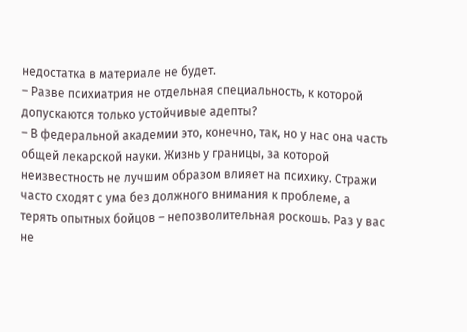недостатка в материале не будет.
– Разве психиатрия не отдельная специальность, к которой допускаются только устойчивые адепты?
– В федеральной академии это, конечно, так, но у нас она часть общей лекарской науки. Жизнь у границы, за которой неизвестность не лучшим образом влияет на психику. Стражи часто сходят с ума без должного внимания к проблеме, а терять опытных бойцов – непозволительная роскошь. Раз у вас не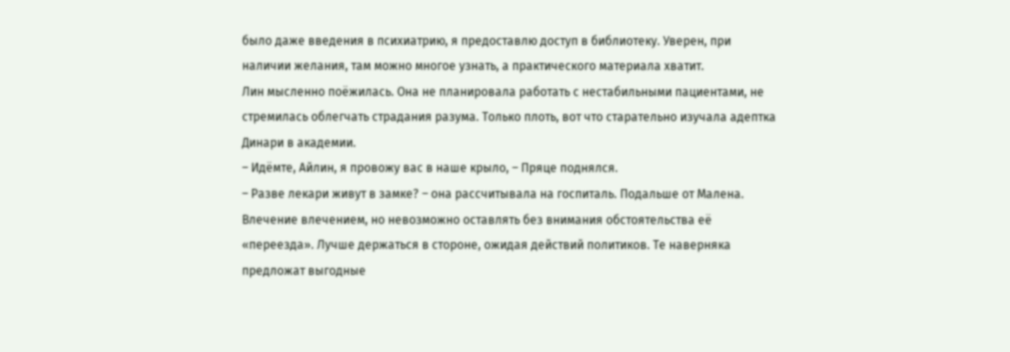было даже введения в психиатрию, я предоставлю доступ в библиотеку. Уверен, при наличии желания, там можно многое узнать, а практического материала хватит.
Лин мысленно поёжилась. Она не планировала работать с нестабильными пациентами, не стремилась облегчать страдания разума. Только плоть, вот что старательно изучала адептка Динари в академии.
– Идёмте, Айлин, я провожу вас в наше крыло, – Пряце поднялся.
– Разве лекари живут в замке? – она рассчитывала на госпиталь. Подальше от Малена. Влечение влечением, но невозможно оставлять без внимания обстоятельства её «переезда». Лучше держаться в стороне, ожидая действий политиков. Те наверняка предложат выгодные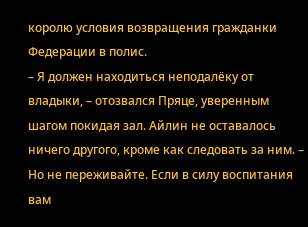королю условия возвращения гражданки Федерации в полис.
– Я должен находиться неподалёку от владыки, – отозвался Пряце, уверенным шагом покидая зал. Айлин не оставалось ничего другого, кроме как следовать за ним. – Но не переживайте. Если в силу воспитания вам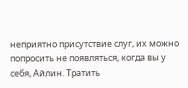неприятно присутствие слуг, их можно попросить не появляться, когда вы у себя, Айлин. Тратить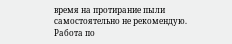время на протирание пыли самостоятельно не рекомендую. Работа по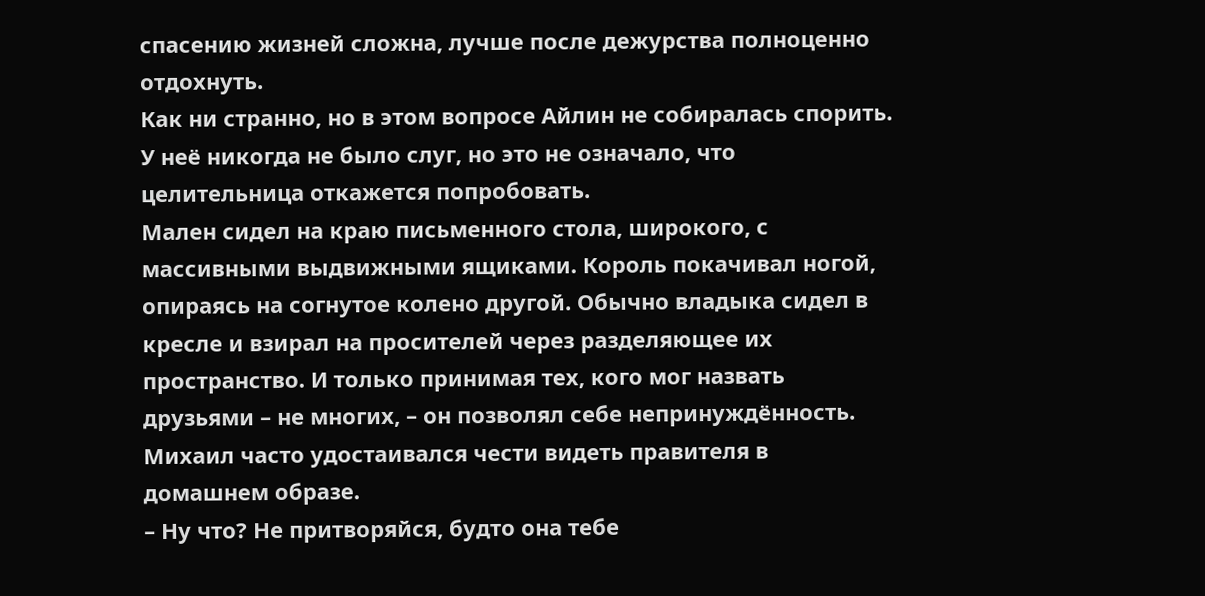спасению жизней сложна, лучше после дежурства полноценно отдохнуть.
Как ни странно, но в этом вопросе Айлин не собиралась спорить. У неё никогда не было слуг, но это не означало, что целительница откажется попробовать.
Мален сидел на краю письменного стола, широкого, с массивными выдвижными ящиками. Король покачивал ногой, опираясь на согнутое колено другой. Обычно владыка сидел в кресле и взирал на просителей через разделяющее их пространство. И только принимая тех, кого мог назвать друзьями – не многих, – он позволял себе непринуждённость. Михаил часто удостаивался чести видеть правителя в домашнем образе.
– Ну что? Не притворяйся, будто она тебе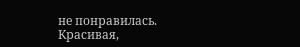не понравилась. Красивая,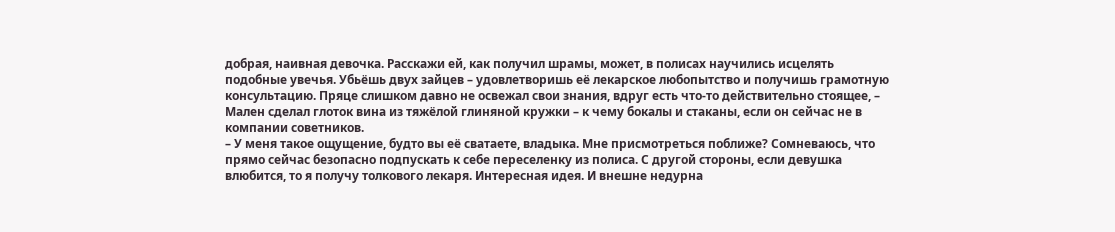добрая, наивная девочка. Расскажи ей, как получил шрамы, может, в полисах научились исцелять подобные увечья. Убьёшь двух зайцев – удовлетворишь её лекарское любопытство и получишь грамотную консультацию. Пряце слишком давно не освежал свои знания, вдруг есть что-то действительно стоящее, – Мален сделал глоток вина из тяжёлой глиняной кружки – к чему бокалы и стаканы, если он сейчас не в компании советников.
– У меня такое ощущение, будто вы её сватаете, владыка. Мне присмотреться поближе? Сомневаюсь, что прямо сейчас безопасно подпускать к себе переселенку из полиса. С другой стороны, если девушка влюбится, то я получу толкового лекаря. Интересная идея. И внешне недурна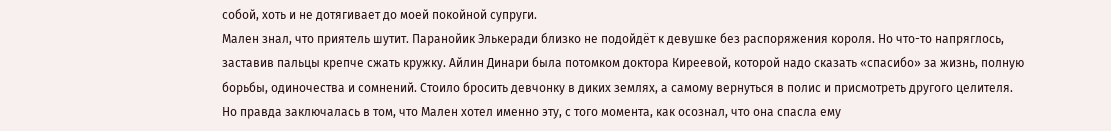собой, хоть и не дотягивает до моей покойной супруги.
Мален знал, что приятель шутит. Паранойик Элькеради близко не подойдёт к девушке без распоряжения короля. Но что-то напряглось, заставив пальцы крепче сжать кружку. Айлин Динари была потомком доктора Киреевой, которой надо сказать «спасибо» за жизнь, полную борьбы, одиночества и сомнений. Стоило бросить девчонку в диких землях, а самому вернуться в полис и присмотреть другого целителя. Но правда заключалась в том, что Мален хотел именно эту, с того момента, как осознал, что она спасла ему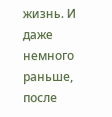жизнь. И даже немного раньше, после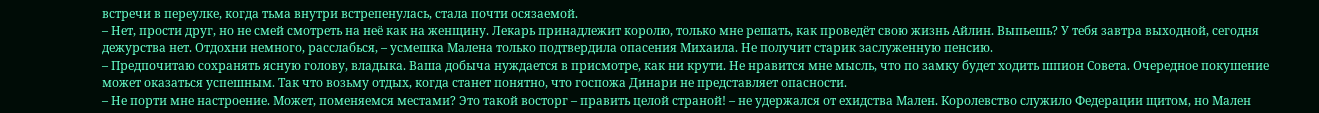встречи в переулке, когда тьма внутри встрепенулась, стала почти осязаемой.
– Нет, прости друг, но не смей смотреть на неё как на женщину. Лекарь принадлежит королю, только мне решать, как проведёт свою жизнь Айлин. Выпьешь? У тебя завтра выходной, сегодня дежурства нет. Отдохни немного, расслабься, – усмешка Малена только подтвердила опасения Михаила. Не получит старик заслуженную пенсию.
– Предпочитаю сохранять ясную голову, владыка. Ваша добыча нуждается в присмотре, как ни крути. Не нравится мне мысль, что по замку будет ходить шпион Совета. Очередное покушение может оказаться успешным. Так что возьму отдых, когда станет понятно, что госпожа Динари не представляет опасности.
– Не порти мне настроение. Может, поменяемся местами? Это такой восторг – править целой страной! – не удержался от ехидства Мален. Королевство служило Федерации щитом, но Мален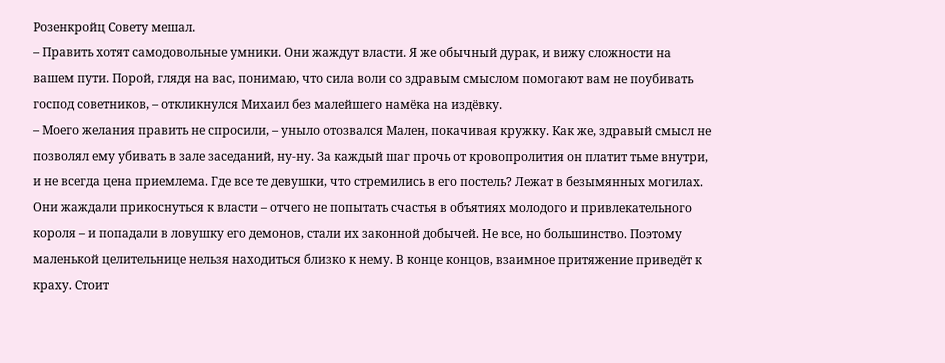Розенкройц Совету мешал.
– Править хотят самодовольные умники. Они жаждут власти. Я же обычный дурак, и вижу сложности на вашем пути. Порой, глядя на вас, понимаю, что сила воли со здравым смыслом помогают вам не поубивать господ советников, – откликнулся Михаил без малейшего намёка на издёвку.
– Моего желания править не спросили, – уныло отозвался Мален, покачивая кружку. Как же, здравый смысл не позволял ему убивать в зале заседаний, ну-ну. За каждый шаг прочь от кровопролития он платит тьме внутри, и не всегда цена приемлема. Где все те девушки, что стремились в его постель? Лежат в безымянных могилах. Они жаждали прикоснуться к власти – отчего не попытать счастья в объятиях молодого и привлекательного короля – и попадали в ловушку его демонов, стали их законной добычей. Не все, но большинство. Поэтому маленькой целительнице нельзя находиться близко к нему. В конце концов, взаимное притяжение приведёт к краху. Стоит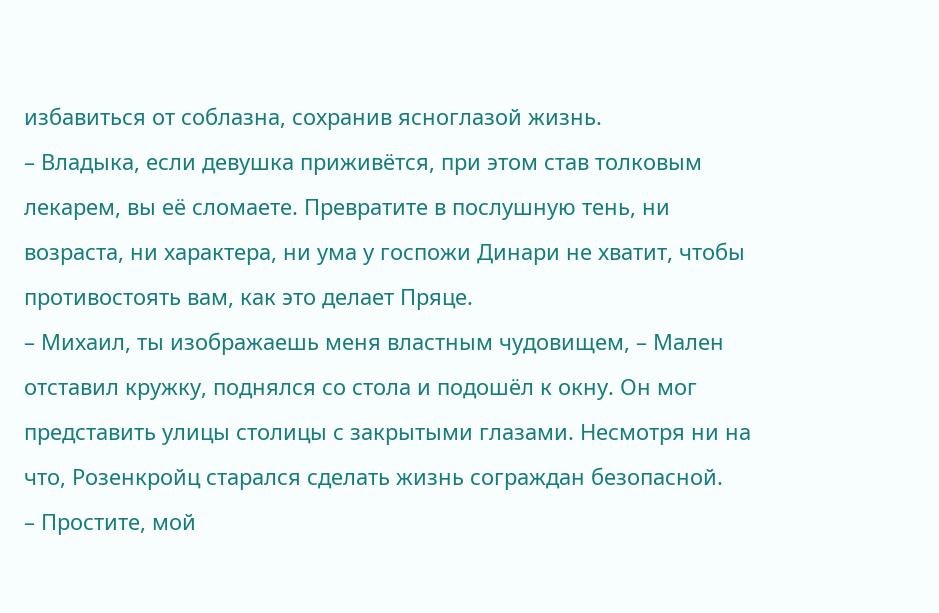избавиться от соблазна, сохранив ясноглазой жизнь.
– Владыка, если девушка приживётся, при этом став толковым лекарем, вы её сломаете. Превратите в послушную тень, ни возраста, ни характера, ни ума у госпожи Динари не хватит, чтобы противостоять вам, как это делает Пряце.
– Михаил, ты изображаешь меня властным чудовищем, – Мален отставил кружку, поднялся со стола и подошёл к окну. Он мог представить улицы столицы с закрытыми глазами. Несмотря ни на что, Розенкройц старался сделать жизнь сограждан безопасной.
– Простите, мой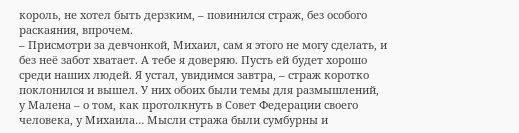король, не хотел быть дерзким, – повинился страж, без особого раскаяния, впрочем.
– Присмотри за девчонкой, Михаил, сам я этого не могу сделать, и без неё забот хватает. А тебе я доверяю. Пусть ей будет хорошо среди наших людей. Я устал, увидимся завтра, – страж коротко поклонился и вышел. У них обоих были темы для размышлений, у Малена – о том, как протолкнуть в Совет Федерации своего человека, у Михаила… Мысли стража были сумбурны и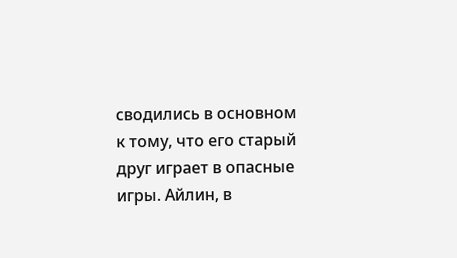сводились в основном к тому, что его старый друг играет в опасные игры. Айлин, в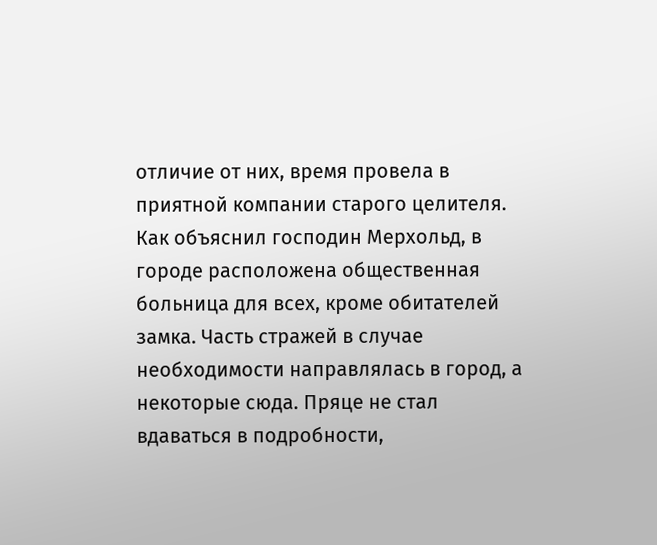отличие от них, время провела в приятной компании старого целителя. Как объяснил господин Мерхольд, в городе расположена общественная больница для всех, кроме обитателей замка. Часть стражей в случае необходимости направлялась в город, а некоторые сюда. Пряце не стал вдаваться в подробности,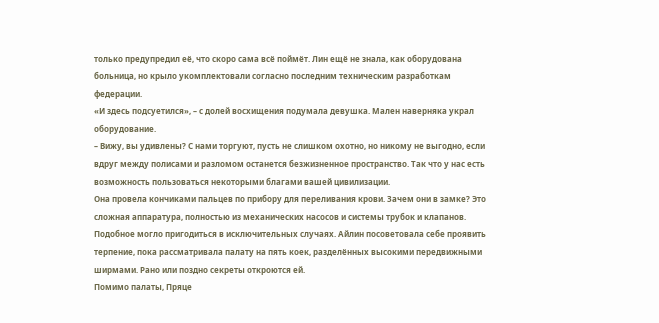только предупредил её, что скоро сама всё поймёт. Лин ещё не знала, как оборудована больница, но крыло укомплектовали согласно последним техническим разработкам федерации.
«И здесь подсуетился», – с долей восхищения подумала девушка. Мален наверняка украл оборудование.
– Вижу, вы удивлены? С нами торгуют, пусть не слишком охотно, но никому не выгодно, если вдруг между полисами и разломом останется безжизненное пространство. Так что у нас есть возможность пользоваться некоторыми благами вашей цивилизации.
Она провела кончиками пальцев по прибору для переливания крови. Зачем они в замке? Это сложная аппаратура, полностью из механических насосов и системы трубок и клапанов. Подобное могло пригодиться в исключительных случаях. Айлин посоветовала себе проявить терпение, пока рассматривала палату на пять коек, разделённых высокими передвижными ширмами. Рано или поздно секреты откроются ей.
Помимо палаты, Пряце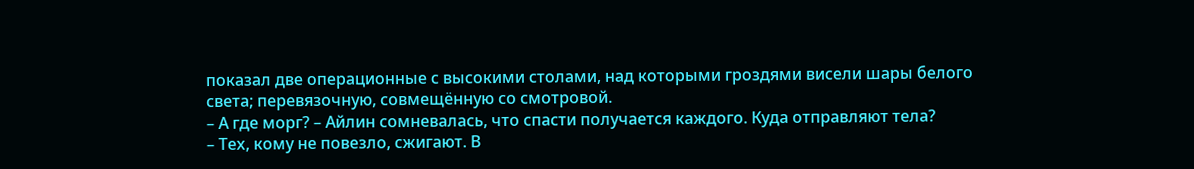показал две операционные с высокими столами, над которыми гроздями висели шары белого света; перевязочную, совмещённую со смотровой.
– А где морг? – Айлин сомневалась, что спасти получается каждого. Куда отправляют тела?
– Тех, кому не повезло, сжигают. В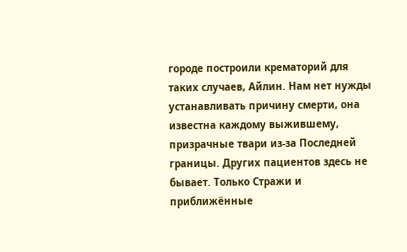городе построили крематорий для таких случаев, Айлин. Нам нет нужды устанавливать причину смерти, она известна каждому выжившему, призрачные твари из-за Последней границы. Других пациентов здесь не бывает. Только Стражи и приближённые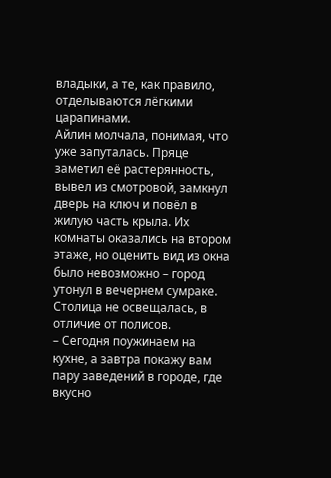владыки, а те, как правило, отделываются лёгкими царапинами.
Айлин молчала, понимая, что уже запуталась. Пряце заметил её растерянность, вывел из смотровой, замкнул дверь на ключ и повёл в жилую часть крыла. Их комнаты оказались на втором этаже, но оценить вид из окна было невозможно – город утонул в вечернем сумраке. Столица не освещалась, в отличие от полисов.
– Сегодня поужинаем на кухне, а завтра покажу вам пару заведений в городе, где вкусно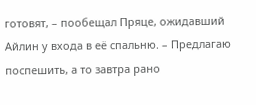готовят, – пообещал Пряце, ожидавший Айлин у входа в её спальню. – Предлагаю поспешить, а то завтра рано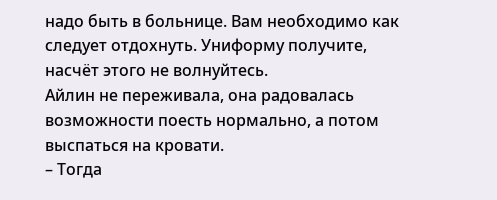надо быть в больнице. Вам необходимо как следует отдохнуть. Униформу получите, насчёт этого не волнуйтесь.
Айлин не переживала, она радовалась возможности поесть нормально, а потом выспаться на кровати.
– Тогда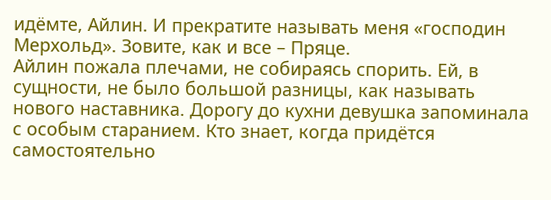идёмте, Айлин. И прекратите называть меня «господин Мерхольд». Зовите, как и все – Пряце.
Айлин пожала плечами, не собираясь спорить. Ей, в сущности, не было большой разницы, как называть нового наставника. Дорогу до кухни девушка запоминала с особым старанием. Кто знает, когда придётся самостоятельно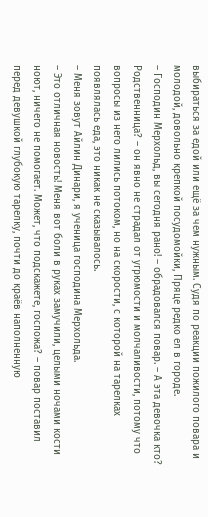выбираться за едой или ещё за чем нужным. Судя по реакции пожилого повара и молодой, довольно крепкой посудомойки, Пряце редко ел в городе.
– Господин Мерхольд, вы сегодня рано! – обрадовался повар. – А эта девочка кто? Родственница? – он явно не страдал от угрюмости и молчаливости, потому что вопросы из него лились потоком, но на скорости, с которой на тарелках появлялась еда, это никак не сказывалось.
– Меня зовут Айлин Динари, я ученица господина Мерхольда.
– Это отличная новость! Меня вот боли в руках замучили, целыми ночами кости ноют, ничего не помогает. Может, что подскажете, госпожа? – повар поставил перед девушкой глубокую тарелку, почти до краёв наполненную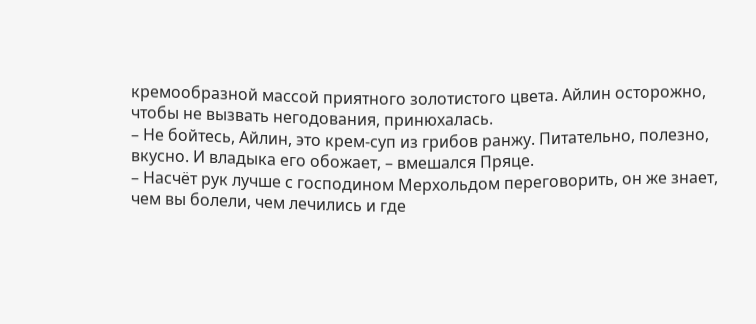кремообразной массой приятного золотистого цвета. Айлин осторожно, чтобы не вызвать негодования, принюхалась.
– Не бойтесь, Айлин, это крем-суп из грибов ранжу. Питательно, полезно, вкусно. И владыка его обожает, – вмешался Пряце.
– Насчёт рук лучше с господином Мерхольдом переговорить, он же знает, чем вы болели, чем лечились и где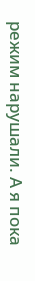режим нарушали. А я пока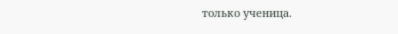только ученица.